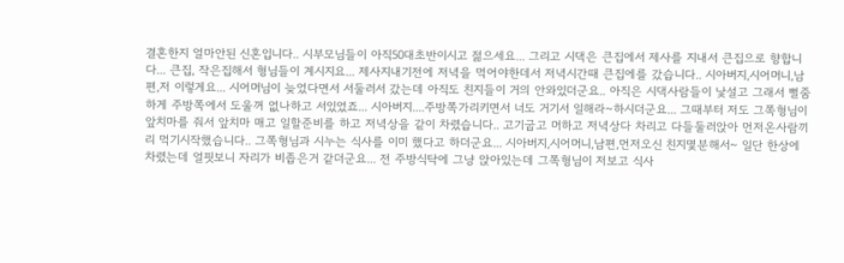결혼한지 얼마안된 신혼입니다.. 시부모님들이 아직50대초반이시고 젊으세요... 그리고 시댁은 큰집에서 제사를 지내서 큰집으로 향합니다... 큰집, 작은집해서 형님들이 계시지요... 제사지내기전에 저녁을 먹어야한데서 저녁시간때 큰집에를 갔습니다.. 시아버지,시어머니,남편,저 이렇게요... 시어머님이 늦었다면서 서둘러서 갔는데 아직도 친지들이 거의 안와있더군요.. 아직은 시댁사람들이 낯설고 그래서 뻘줌하게 주방쪽에서 도울꺼 없나하고 서있었죠... 시아버지....주방쪽가리키면서 너도 거기서 일해라~하시더군요... 그때부터 저도 그쪽형님이 앞치마를 줘서 앞치마 매고 일할준비를 하고 저녁상을 같이 차렸습니다.. 고기굽고 머하고 저녁상다 차리고 다들둘러앉아 먼저온사람끼리 먹기시작했습니다.. 그쪽형님과 시누는 식사를 이미 했다고 하더군요... 시아버지,시어머니,남편,먼저오신 친지몇분해서~ 일단 한상에 차렸는데 얼핏보니 자리가 비좁은거 같더군요... 전 주방식탁에 그냥 앉아있는데 그쪽형님이 저보고 식사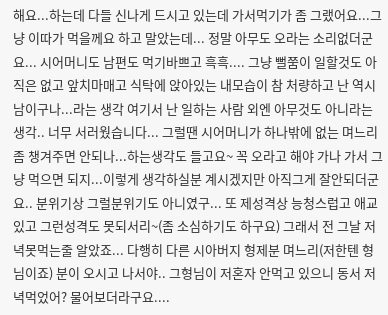해요...하는데 다들 신나게 드시고 있는데 가서먹기가 좀 그랬어요...그냥 이따가 먹을께요 하고 말았는데... 정말 아무도 오라는 소리없더군요... 시어머니도 남편도 먹기바쁘고 흑흑.... 그냥 뻘쭘이 일할것도 아직은 없고 앞치마매고 식탁에 앉아있는 내모습이 참 처량하고 난 역시 남이구나...라는 생각 여기서 난 일하는 사람 외엔 아무것도 아니라는생각.. 너무 서러웠습니다... 그럴땐 시어머니가 하나밖에 없는 며느리좀 챙겨주면 안되나...하는생각도 들고요~ 꼭 오라고 해야 가나 가서 그냥 먹으면 되지...이렇게 생각하실분 계시겠지만 아직그게 잘안되더군요.. 분위기상 그럴분위기도 아니였구... 또 제성격상 능청스럽고 애교있고 그런성격도 못되서리~(좀 소심하기도 하구요) 그래서 전 그날 저녁못먹는줄 알았죠... 다행히 다른 시아버지 형제분 며느리(저한텐 형님이죠) 분이 오시고 나서야.. 그형님이 저혼자 안먹고 있으니 동서 저녁먹었어? 물어보더라구요....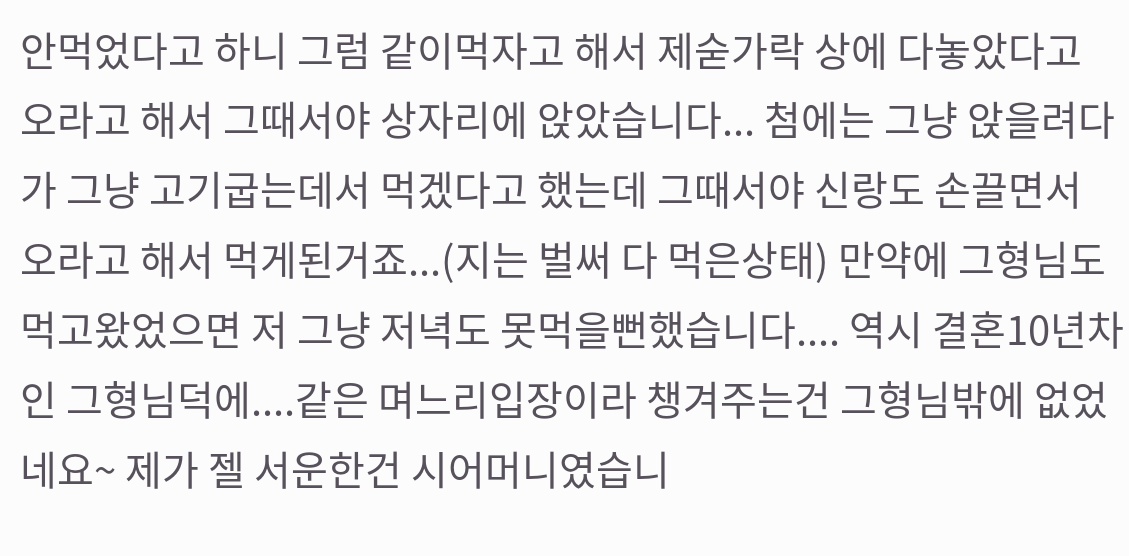안먹었다고 하니 그럼 같이먹자고 해서 제숟가락 상에 다놓았다고 오라고 해서 그때서야 상자리에 앉았습니다... 첨에는 그냥 앉을려다가 그냥 고기굽는데서 먹겠다고 했는데 그때서야 신랑도 손끌면서 오라고 해서 먹게된거죠...(지는 벌써 다 먹은상태) 만약에 그형님도 먹고왔었으면 저 그냥 저녁도 못먹을뻔했습니다.... 역시 결혼10년차인 그형님덕에....같은 며느리입장이라 챙겨주는건 그형님밖에 없었네요~ 제가 젤 서운한건 시어머니였습니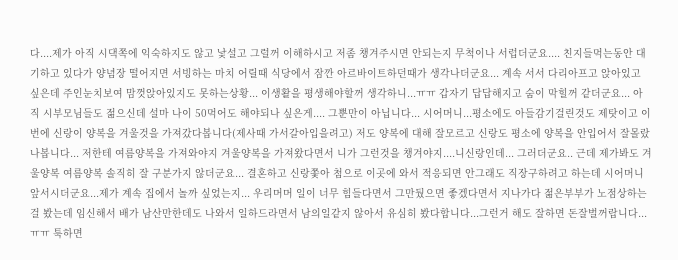다....제가 아직 시댁쪽에 익숙하지도 않고 낯설고 그럴꺼 이해하시고 저좀 챙겨주시면 안되는지 무척이나 서럽더군요.... 친지들먹는동안 대기하고 있다가 양념장 떨어지면 서빙하는 마치 어릴때 식당에서 잠깐 아르바이트하던때가 생각나더군요... 계속 서서 다리아프고 앉아있고 싶은데 주인눈치보여 맘껏앉아있지도 못하는상황... 이생활을 평생해야할꺼 생각하니...ㅠㅠ 갑자기 답답해지고 숨이 막힐꺼 같더군요... 아직 시부모님들도 젊으신데 설마 나이 50먹어도 해야되나 싶은게.... 그뿐만이 아닙니다... 시어머니...평소에도 아들감기걸린것도 제탓이고 이번에 신랑이 양복을 겨울것을 가져갔다봅니다(제사때 가서갈아입을려고) 저도 양복에 대해 잘모르고 신랑도 평소에 양복을 안입어서 잘몰랐나봅니다... 저한테 여름양복을 가져와야지 겨울양복을 가져왔다면서 니가 그런것을 챙겨야지....니신랑인데... 그러더군요.. 근데 제가봐도 겨울양복 여름양복 솔직히 잘 구분가지 않더군요... 결혼하고 신랑쫓아 첨으로 이곳에 와서 적응되면 안그래도 직장구하려고 하는데 시어머니 앞서시더군요...제가 계속 집에서 놀까 싶었는지... 우리머머 일이 너무 힘들다면서 그만뒀으면 좋겠다면서 지나가다 젊은부부가 노점상하는걸 봤는데 임신해서 배가 남산만한데도 나와서 일하드라면서 남의일같지 않아서 유심히 봤다합니다...그런거 해도 잘하면 돈잘벌꺼랍니다...ㅠㅠ 툭하면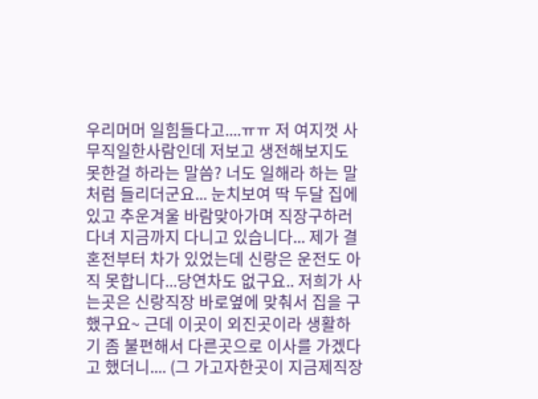우리머머 일힘들다고....ㅠㅠ 저 여지껏 사무직일한사람인데 저보고 생전해보지도 못한걸 하라는 말씀? 너도 일해라 하는 말처럼 들리더군요... 눈치보여 딱 두달 집에 있고 추운겨울 바람맞아가며 직장구하러다녀 지금까지 다니고 있습니다... 제가 결혼전부터 차가 있었는데 신랑은 운전도 아직 못합니다...당연차도 없구요.. 저희가 사는곳은 신랑직장 바로옆에 맞춰서 집을 구했구요~ 근데 이곳이 외진곳이라 생활하기 좀 불편해서 다른곳으로 이사를 가겠다고 했더니.... (그 가고자한곳이 지금제직장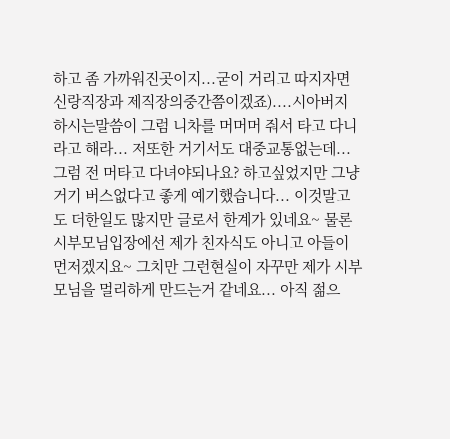하고 좀 가까워진곳이지...굳이 거리고 따지자면 신랑직장과 제직장의중간쯤이겠죠)....시아버지 하시는말씀이 그럼 니차를 머머머 줘서 타고 다니라고 해라... 저또한 거기서도 대중교통없는데...그럼 전 머타고 다녀야되나요? 하고싶었지만 그냥 거기 버스없다고 좋게 예기했습니다... 이것말고도 더한일도 많지만 글로서 한계가 있네요~ 물론 시부모님입장에선 제가 친자식도 아니고 아들이 먼저겠지요~ 그치만 그런현실이 자꾸만 제가 시부모님을 멀리하게 만드는거 같네요... 아직 젊으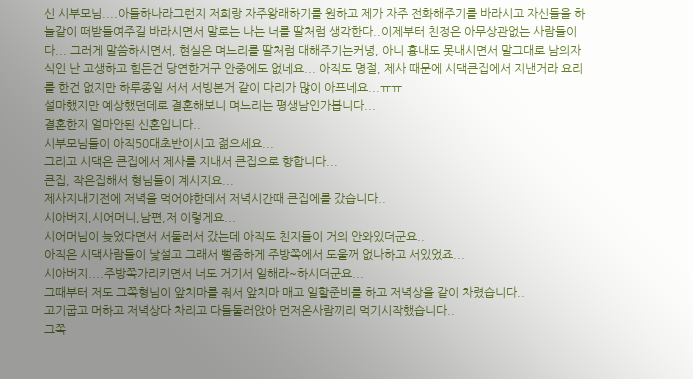신 시부모님....아들하나라그런지 저희랑 자주왕래하기를 원하고 제가 자주 전화해주기를 바라시고 자신들을 하늘같이 떠받들여주길 바라시면서 말로는 나는 너를 딸처럼 생각한다..이제부터 친정은 아무상관없는 사람들이다... 그러게 말씀하시면서, 현실은 며느리를 딸처럼 대해주기는커녕, 아니 흉내도 못내시면서 말그대로 남의자식인 난 고생하고 힘든건 당연한거구 안중에도 없네요... 아직도 명절, 제사 때문에 시댁큰집에서 지낸거라 요리를 한건 없지만 하루종일 서서 서빙본거 같이 다리가 많이 아프네요...ㅠㅠ
설마했지만 예상했던데로 결혼해보니 며느리는 평생남인가봅니다...
결혼한지 얼마안된 신혼입니다..
시부모님들이 아직50대초반이시고 젊으세요...
그리고 시댁은 큰집에서 제사를 지내서 큰집으로 향합니다...
큰집, 작은집해서 형님들이 계시지요...
제사지내기전에 저녁을 먹어야한데서 저녁시간때 큰집에를 갔습니다..
시아버지,시어머니,남편,저 이렇게요...
시어머님이 늦었다면서 서둘러서 갔는데 아직도 친지들이 거의 안와있더군요..
아직은 시댁사람들이 낯설고 그래서 뻘줌하게 주방쪽에서 도울꺼 없나하고 서있었죠...
시아버지....주방쪽가리키면서 너도 거기서 일해라~하시더군요...
그때부터 저도 그쪽형님이 앞치마를 줘서 앞치마 매고 일할준비를 하고 저녁상을 같이 차렸습니다..
고기굽고 머하고 저녁상다 차리고 다들둘러앉아 먼저온사람끼리 먹기시작했습니다..
그쪽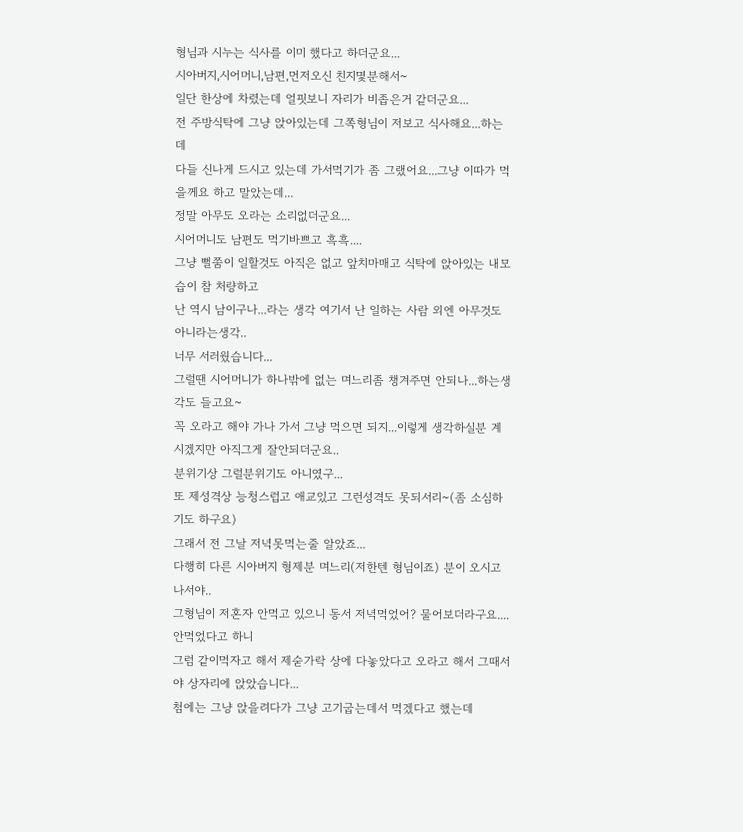형님과 시누는 식사를 이미 했다고 하더군요...
시아버지,시어머니,남편,먼저오신 친지몇분해서~
일단 한상에 차렸는데 얼핏보니 자리가 비좁은거 같더군요...
전 주방식탁에 그냥 앉아있는데 그쪽형님이 저보고 식사해요...하는데
다들 신나게 드시고 있는데 가서먹기가 좀 그랬어요...그냥 이따가 먹을께요 하고 말았는데...
정말 아무도 오라는 소리없더군요...
시어머니도 남편도 먹기바쁘고 흑흑....
그냥 뻘쭘이 일할것도 아직은 없고 앞치마매고 식탁에 앉아있는 내모습이 참 처량하고
난 역시 남이구나...라는 생각 여기서 난 일하는 사람 외엔 아무것도 아니라는생각..
너무 서러웠습니다...
그럴땐 시어머니가 하나밖에 없는 며느리좀 챙겨주면 안되나...하는생각도 들고요~
꼭 오라고 해야 가나 가서 그냥 먹으면 되지...이렇게 생각하실분 계시겠지만 아직그게 잘안되더군요..
분위기상 그럴분위기도 아니였구...
또 제성격상 능청스럽고 애교있고 그런성격도 못되서리~(좀 소심하기도 하구요)
그래서 전 그날 저녁못먹는줄 알았죠...
다행히 다른 시아버지 형제분 며느리(저한텐 형님이죠) 분이 오시고 나서야..
그형님이 저혼자 안먹고 있으니 동서 저녁먹었어? 물어보더라구요....안먹었다고 하니
그럼 같이먹자고 해서 제숟가락 상에 다놓았다고 오라고 해서 그때서야 상자리에 앉았습니다...
첨에는 그냥 앉을려다가 그냥 고기굽는데서 먹겠다고 했는데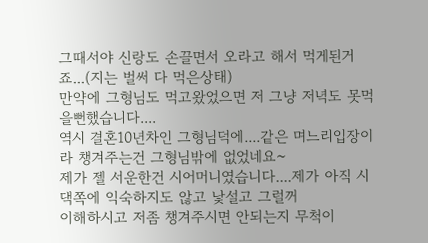그때서야 신랑도 손끌면서 오라고 해서 먹게된거죠...(지는 벌써 다 먹은상태)
만약에 그형님도 먹고왔었으면 저 그냥 저녁도 못먹을뻔했습니다....
역시 결혼10년차인 그형님덕에....같은 며느리입장이라 챙겨주는건 그형님밖에 없었네요~
제가 젤 서운한건 시어머니였습니다....제가 아직 시댁쪽에 익숙하지도 않고 낯설고 그럴꺼
이해하시고 저좀 챙겨주시면 안되는지 무척이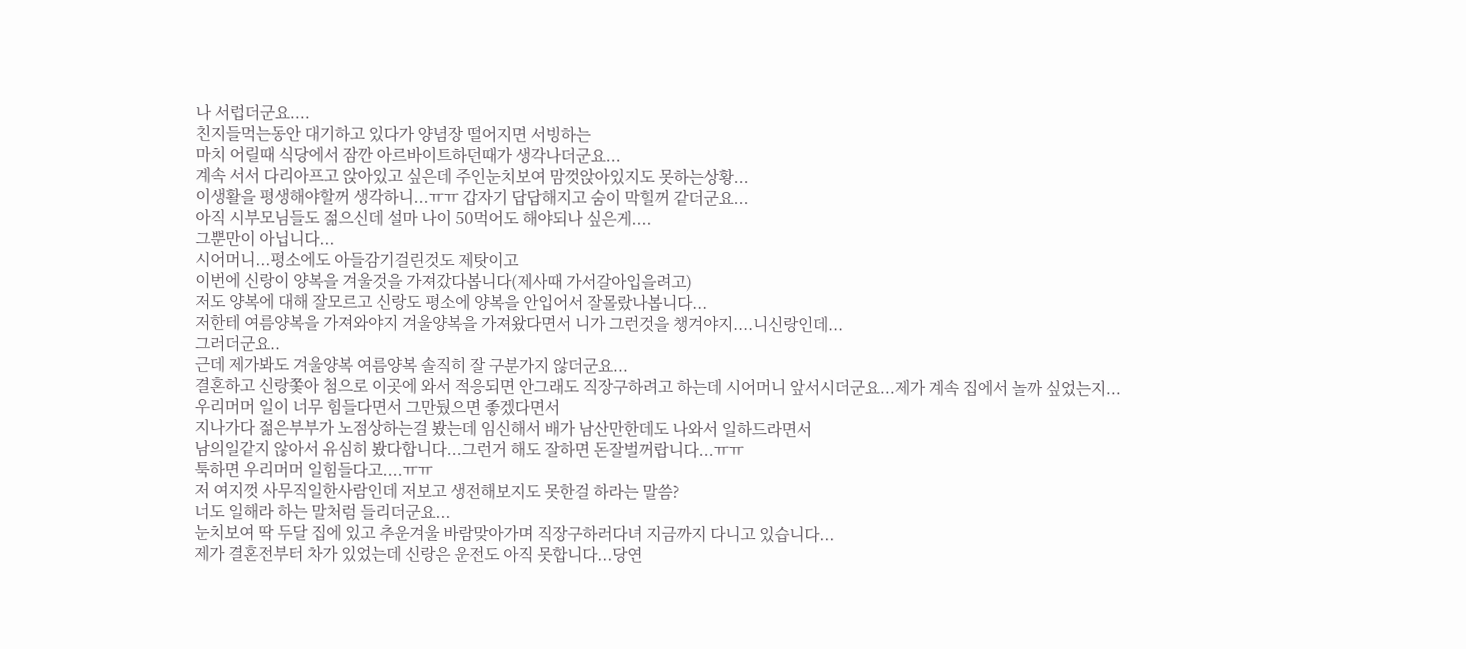나 서럽더군요....
친지들먹는동안 대기하고 있다가 양념장 떨어지면 서빙하는
마치 어릴때 식당에서 잠깐 아르바이트하던때가 생각나더군요...
계속 서서 다리아프고 앉아있고 싶은데 주인눈치보여 맘껏앉아있지도 못하는상황...
이생활을 평생해야할꺼 생각하니...ㅠㅠ 갑자기 답답해지고 숨이 막힐꺼 같더군요...
아직 시부모님들도 젊으신데 설마 나이 50먹어도 해야되나 싶은게....
그뿐만이 아닙니다...
시어머니...평소에도 아들감기걸린것도 제탓이고
이번에 신랑이 양복을 겨울것을 가져갔다봅니다(제사때 가서갈아입을려고)
저도 양복에 대해 잘모르고 신랑도 평소에 양복을 안입어서 잘몰랐나봅니다...
저한테 여름양복을 가져와야지 겨울양복을 가져왔다면서 니가 그런것을 챙겨야지....니신랑인데...
그러더군요..
근데 제가봐도 겨울양복 여름양복 솔직히 잘 구분가지 않더군요...
결혼하고 신랑쫓아 첨으로 이곳에 와서 적응되면 안그래도 직장구하려고 하는데 시어머니 앞서시더군요...제가 계속 집에서 놀까 싶었는지...
우리머머 일이 너무 힘들다면서 그만뒀으면 좋겠다면서
지나가다 젊은부부가 노점상하는걸 봤는데 임신해서 배가 남산만한데도 나와서 일하드라면서
남의일같지 않아서 유심히 봤다합니다...그런거 해도 잘하면 돈잘벌꺼랍니다...ㅠㅠ
툭하면 우리머머 일힘들다고....ㅠㅠ
저 여지껏 사무직일한사람인데 저보고 생전해보지도 못한걸 하라는 말씀?
너도 일해라 하는 말처럼 들리더군요...
눈치보여 딱 두달 집에 있고 추운겨울 바람맞아가며 직장구하러다녀 지금까지 다니고 있습니다...
제가 결혼전부터 차가 있었는데 신랑은 운전도 아직 못합니다...당연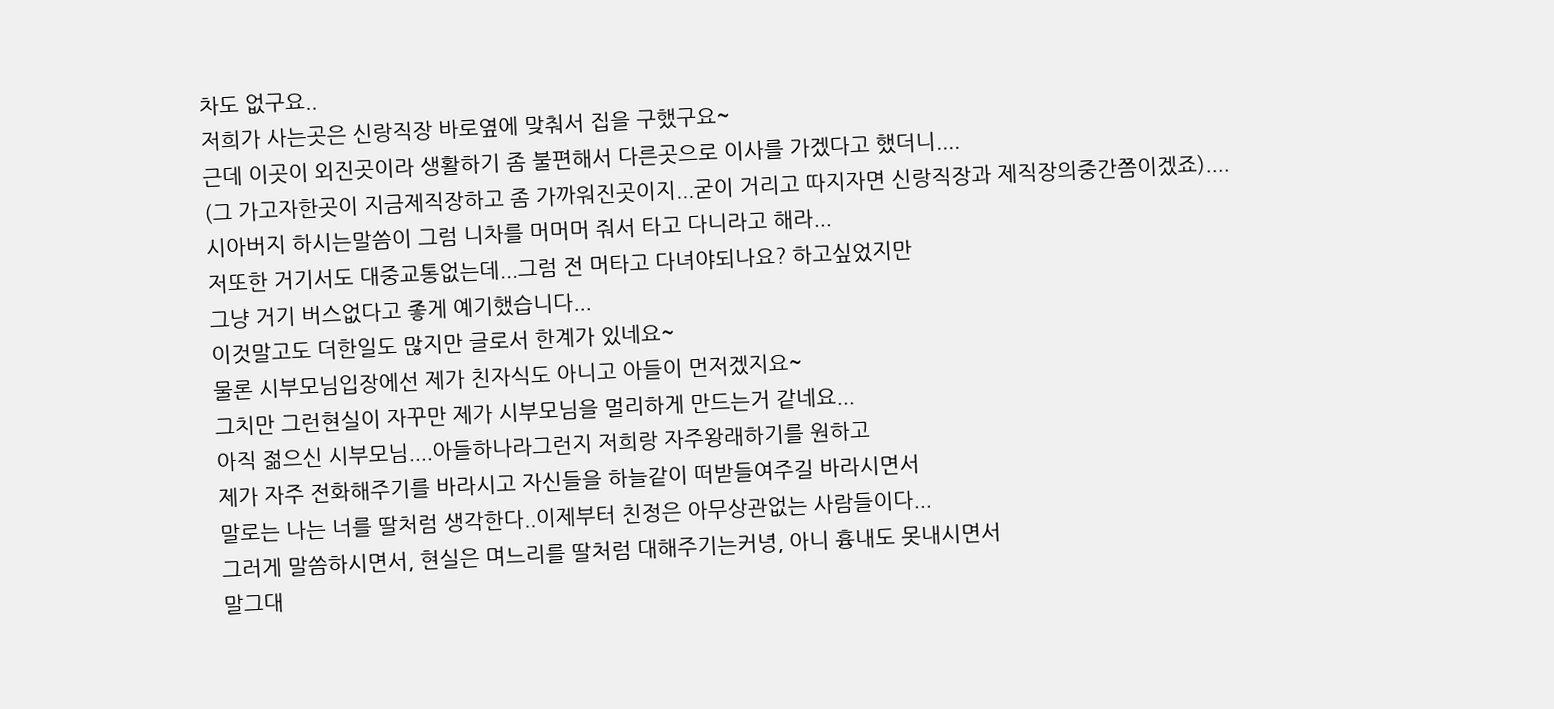차도 없구요..
저희가 사는곳은 신랑직장 바로옆에 맞춰서 집을 구했구요~
근데 이곳이 외진곳이라 생활하기 좀 불편해서 다른곳으로 이사를 가겠다고 했더니....
(그 가고자한곳이 지금제직장하고 좀 가까워진곳이지...굳이 거리고 따지자면 신랑직장과 제직장의중간쯤이겠죠)....시아버지 하시는말씀이 그럼 니차를 머머머 줘서 타고 다니라고 해라...
저또한 거기서도 대중교통없는데...그럼 전 머타고 다녀야되나요? 하고싶었지만
그냥 거기 버스없다고 좋게 예기했습니다...
이것말고도 더한일도 많지만 글로서 한계가 있네요~
물론 시부모님입장에선 제가 친자식도 아니고 아들이 먼저겠지요~
그치만 그런현실이 자꾸만 제가 시부모님을 멀리하게 만드는거 같네요...
아직 젊으신 시부모님....아들하나라그런지 저희랑 자주왕래하기를 원하고
제가 자주 전화해주기를 바라시고 자신들을 하늘같이 떠받들여주길 바라시면서
말로는 나는 너를 딸처럼 생각한다..이제부터 친정은 아무상관없는 사람들이다...
그러게 말씀하시면서, 현실은 며느리를 딸처럼 대해주기는커녕, 아니 흉내도 못내시면서
말그대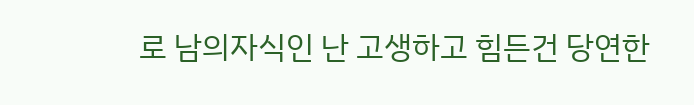로 남의자식인 난 고생하고 힘든건 당연한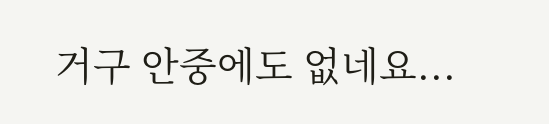거구 안중에도 없네요...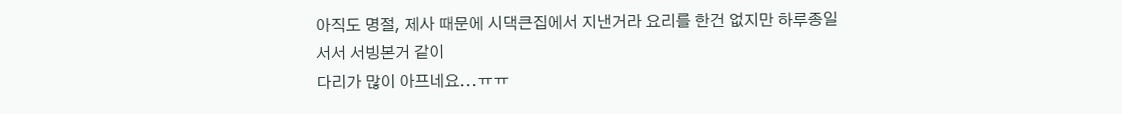아직도 명절, 제사 때문에 시댁큰집에서 지낸거라 요리를 한건 없지만 하루종일 서서 서빙본거 같이
다리가 많이 아프네요...ㅠㅠ